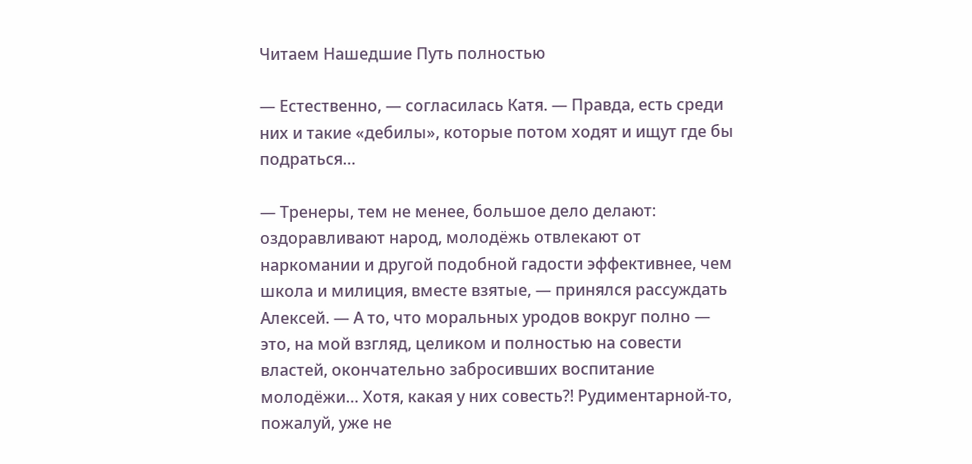Читаем Нашедшие Путь полностью

— Естественно, — согласилась Катя. — Правда, есть среди них и такие «дебилы», которые потом ходят и ищут где бы подраться…

— Тренеры, тем не менее, большое дело делают: оздоравливают народ, молодёжь отвлекают от наркомании и другой подобной гадости эффективнее, чем школа и милиция, вместе взятые, — принялся рассуждать Алексей. — А то, что моральных уродов вокруг полно — это, на мой взгляд, целиком и полностью на совести властей, окончательно забросивших воспитание молодёжи… Хотя, какая у них совесть?! Рудиментарной-то, пожалуй, уже не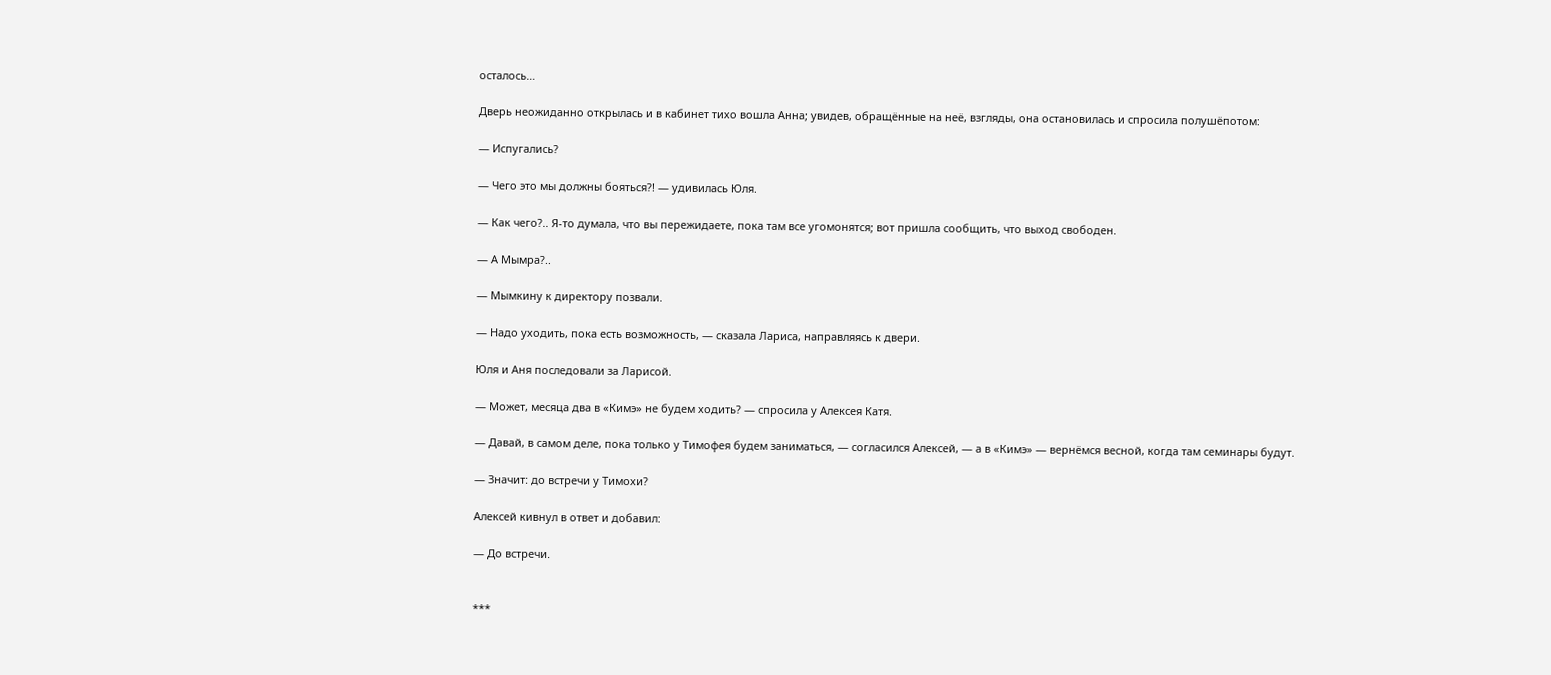осталось…

Дверь неожиданно открылась и в кабинет тихо вошла Анна; увидев, обращённые на неё, взгляды, она остановилась и спросила полушёпотом:

— Испугались?

— Чего это мы должны бояться?! — удивилась Юля.

— Как чего?.. Я-то думала, что вы пережидаете, пока там все угомонятся; вот пришла сообщить, что выход свободен.

— А Мымра?..

— Мымкину к директору позвали.

— Надо уходить, пока есть возможность, — сказала Лариса, направляясь к двери.

Юля и Аня последовали за Ларисой.

— Может, месяца два в «Кимэ» не будем ходить? — спросила у Алексея Катя.

— Давай, в самом деле, пока только у Тимофея будем заниматься, — согласился Алексей, — а в «Кимэ» — вернёмся весной, когда там семинары будут.

— Значит: до встречи у Тимохи?

Алексей кивнул в ответ и добавил:

— До встречи.


***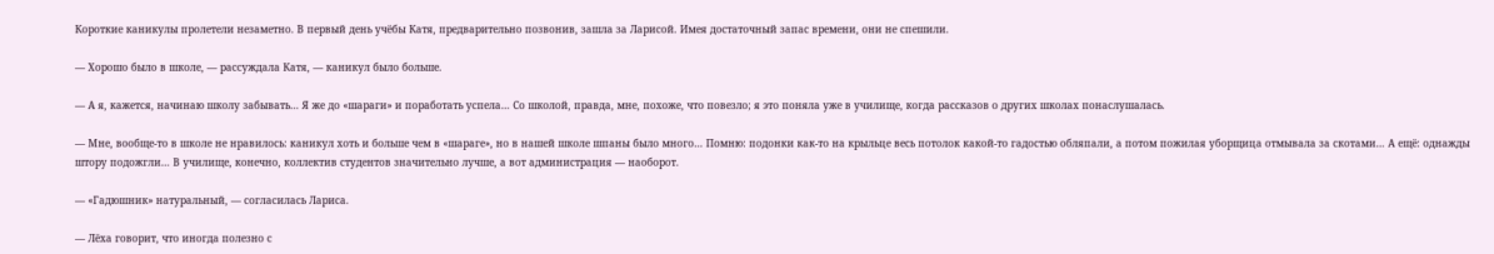Короткие каникулы пролетели незаметно. В первый день учёбы Катя, предварительно позвонив, зашла за Ларисой. Имея достаточный запас времени, они не спешили.

— Хорошо было в школе, — рассуждала Катя, — каникул было больше.

— А я, кажется, начинаю школу забывать… Я же до «шараги» и поработать успела… Со школой, правда, мне, похоже, что повезло; я это поняла уже в училище, когда рассказов о других школах понаслушалась.

— Мне, вообще-то в школе не нравилось: каникул хоть и больше чем в «шараге», но в нашей школе шпаны было много… Помню: подонки как-то на крыльце весь потолок какой-то гадостью обляпали, а потом пожилая уборщица отмывала за скотами… А ещё: однажды штору подожгли… В училище, конечно, коллектив студентов значительно лучше, а вот администрация — наоборот.

— «Гадюшник» натуральный, — согласилась Лариса.

— Лёха говорит, что иногда полезно с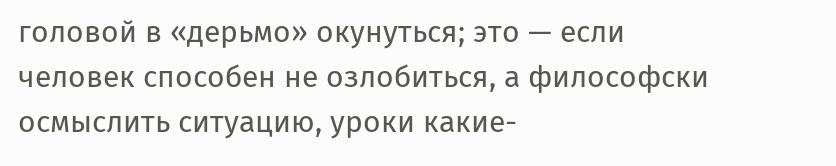головой в «дерьмо» окунуться; это — если человек способен не озлобиться, а философски осмыслить ситуацию, уроки какие-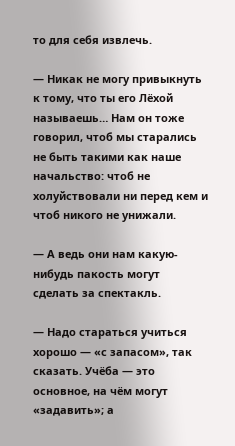то для себя извлечь.

— Никак не могу привыкнуть к тому, что ты его Лёхой называешь… Нам он тоже говорил, чтоб мы старались не быть такими как наше начальство: чтоб не холуйствовали ни перед кем и чтоб никого не унижали.

— А ведь они нам какую-нибудь пакость могут сделать за спектакль.

— Надо стараться учиться хорошо — «с запасом», так сказать. Учёба — это основное, на чём могут «задавить»; а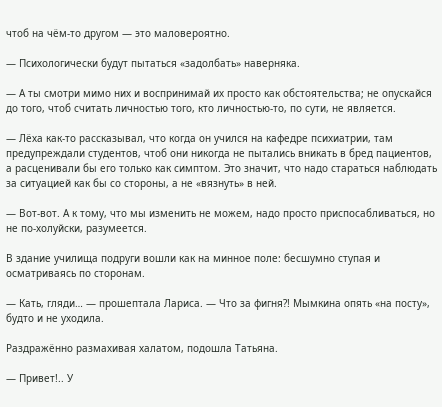чтоб на чём-то другом — это маловероятно.

— Психологически будут пытаться «задолбать» наверняка.

— А ты смотри мимо них и воспринимай их просто как обстоятельства; не опускайся до того, чтоб считать личностью того, кто личностью-то, по сути, не является.

— Лёха как-то рассказывал, что когда он учился на кафедре психиатрии, там предупреждали студентов, чтоб они никогда не пытались вникать в бред пациентов, а расценивали бы его только как симптом. Это значит, что надо стараться наблюдать за ситуацией как бы со стороны, а не «вязнуть» в ней.

— Вот-вот. А к тому, что мы изменить не можем, надо просто приспосабливаться, но не по-холуйски, разумеется.

В здание училища подруги вошли как на минное поле: бесшумно ступая и осматриваясь по сторонам.

— Кать, гляди… — прошептала Лариса. — Что за фигня?! Мымкина опять «на посту», будто и не уходила.

Раздражённо размахивая халатом, подошла Татьяна.

— Привет!.. У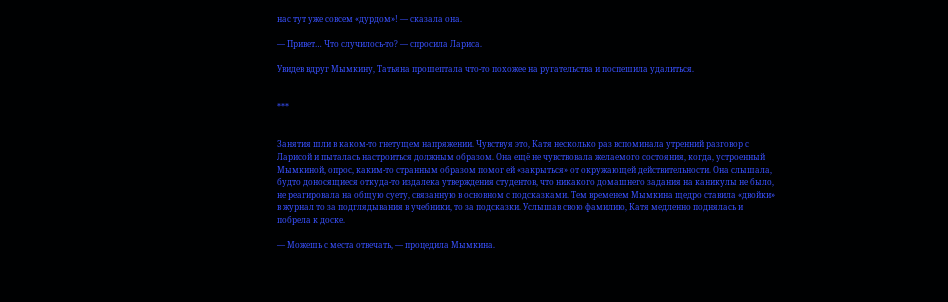нас тут уже совсем «дурдом»! — сказала она.

— Привет… Что случилось-то? — спросила Лариса.

Увидев вдруг Мымкину, Татьяна прошептала что-то похожее на ругательства и поспешила удалиться.


***


Занятия шли в каком-то гнетущем напряжении. Чувствуя это, Катя несколько раз вспоминала утренний разговор с Ларисой и пыталась настроиться должным образом. Она ещё не чувствовала желаемого состояния, когда, устроенный Мымкиной, опрос, каким-то странным образом помог ей «закрыться» от окружающей действительности. Она слышала, будто доносящиеся откуда-то издалека утверждения студентов, что никакого домашнего задания на каникулы не было, не реагировала на общую суету, связанную в основном с подсказками. Тем временем Мымкина щедро ставила «двойки» в журнал то за подглядывания в учебники, то за подсказки. Услышав свою фамилию, Катя медленно поднялась и побрела к доске.

— Можешь с места отвечать, — процедила Мымкина.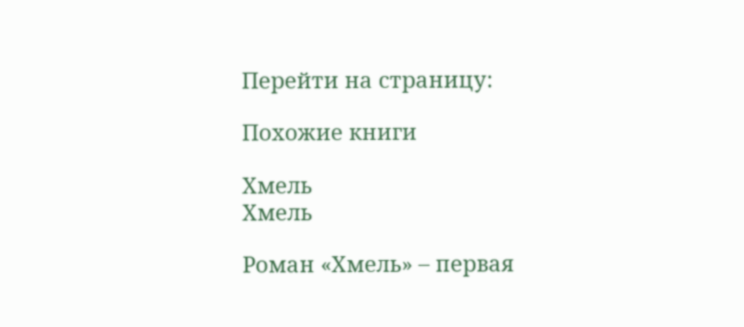Перейти на страницу:

Похожие книги

Хмель
Хмель

Роман «Хмель» – первая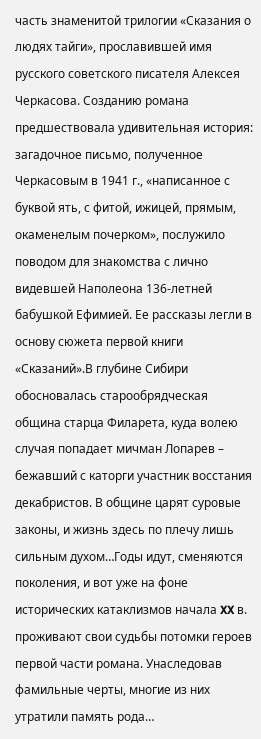часть знаменитой трилогии «Сказания о людях тайги», прославившей имя русского советского писателя Алексея Черкасова. Созданию романа предшествовала удивительная история: загадочное письмо, полученное Черкасовым в 1941 г., «написанное с буквой ять, с фитой, ижицей, прямым, окаменелым почерком», послужило поводом для знакомства с лично видевшей Наполеона 136-летней бабушкой Ефимией. Ее рассказы легли в основу сюжета первой книги «Сказаний».В глубине Сибири обосновалась старообрядческая община старца Филарета, куда волею случая попадает мичман Лопарев – бежавший с каторги участник восстания декабристов. В общине царят суровые законы, и жизнь здесь по плечу лишь сильным духом…Годы идут, сменяются поколения, и вот уже на фоне исторических катаклизмов начала XX в. проживают свои судьбы потомки героев первой части романа. Унаследовав фамильные черты, многие из них утратили память рода…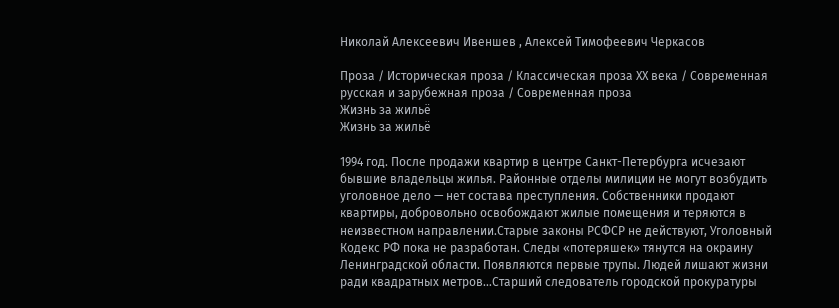Николай Алексеевич Ивеншев , Алексей Тимофеевич Черкасов

Проза / Историческая проза / Классическая проза ХX века / Современная русская и зарубежная проза / Современная проза
Жизнь за жильё
Жизнь за жильё

1994 год. После продажи квартир в центре Санкт-Петербурга исчезают бывшие владельцы жилья. Районные отделы милиции не могут возбудить уголовное дело — нет состава преступления. Собственники продают квартиры, добровольно освобождают жилые помещения и теряются в неизвестном направлении.Старые законы РСФСР не действуют, Уголовный Кодекс РФ пока не разработан. Следы «потеряшек» тянутся на окраину Ленинградской области. Появляются первые трупы. Людей лишают жизни ради квадратных метров…Старший следователь городской прокуратуры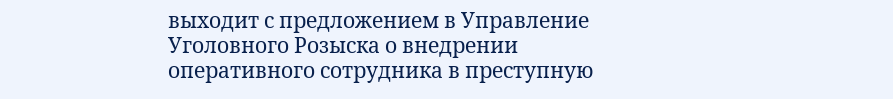выходит с предложением в Управление Уголовного Розыска о внедрении оперативного сотрудника в преступную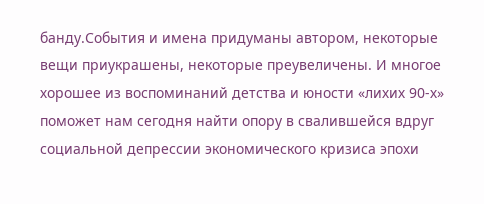банду.События и имена придуманы автором, некоторые вещи приукрашены, некоторые преувеличены. И многое хорошее из воспоминаний детства и юности «лихих 90-х» поможет нам сегодня найти опору в свалившейся вдруг социальной депрессии экономического кризиса эпохи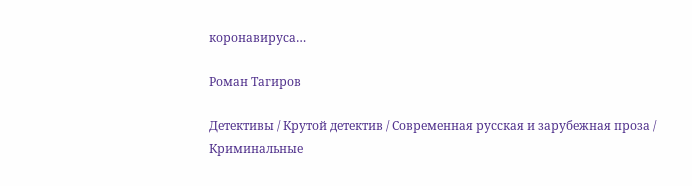коронавируса…

Роман Тагиров

Детективы / Крутой детектив / Современная русская и зарубежная проза / Криминальные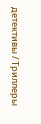детективы / Триллеры